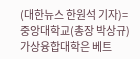(대한뉴스 한원석 기자)=중앙대학교(총장 박상규) 가상융합대학은 베트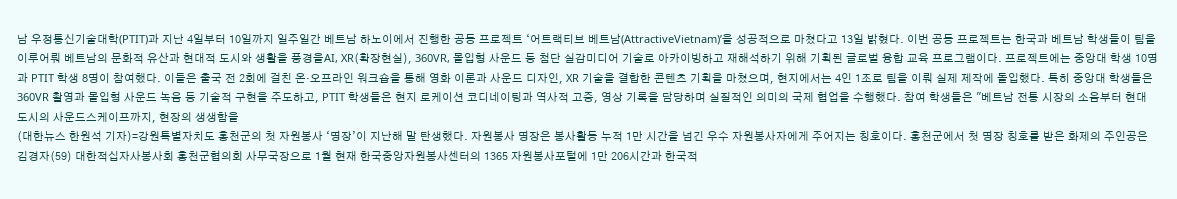남 우정통신기술대학(PTIT)과 지난 4일부터 10일까지 일주일간 베트남 하노이에서 진행한 공동 프로젝트 ‘어트랙티브 베트남(AttractiveVietnam)’을 성공적으로 마쳤다고 13일 밝혔다. 이번 공동 프로젝트는 한국과 베트남 학생들이 팀을 이루어뤄 베트남의 문화적 유산과 현대적 도시와 생활을 풍경을AI, XR(확장현실), 360VR, 몰입형 사운드 등 첨단 실감미디어 기술로 아카이빙하고 재해석하기 위해 기획된 글로벌 융합 교육 프로그램이다. 프로젝트에는 중앙대 학생 10명과 PTIT 학생 8명이 참여했다. 이들은 출국 전 2회에 걸친 온·오프라인 워크숍을 통해 영화 이론과 사운드 디자인, XR 기술을 결합한 콘텐츠 기획을 마쳤으며, 현지에서는 4인 1조로 팀을 이뤄 실제 제작에 돌입했다. 특히 중앙대 학생들은 360VR 촬영과 몰입형 사운드 녹음 등 기술적 구현을 주도하고, PTIT 학생들은 현지 로케이션 코디네이팅과 역사적 고증, 영상 기록을 담당하며 실질적인 의미의 국제 협업을 수행했다. 참여 학생들은 "베트남 전통 시장의 소음부터 현대 도시의 사운드스케이프까지, 현장의 생생함을
(대한뉴스 한원석 기자)=강원특별자치도 홍천군의 첫 자원봉사 ‘명장’이 지난해 말 탄생했다. 자원봉사 명장은 봉사활동 누적 1만 시간을 넘긴 우수 자원봉사자에게 주어지는 칭호이다. 홍천군에서 첫 명장 칭호를 받은 화제의 주인공은 김경자(59) 대한적십자사봉사회 홍천군협의회 사무국장으로 1월 현재 한국중앙자원봉사센터의 1365 자원봉사포털에 1만 206시간과 한국적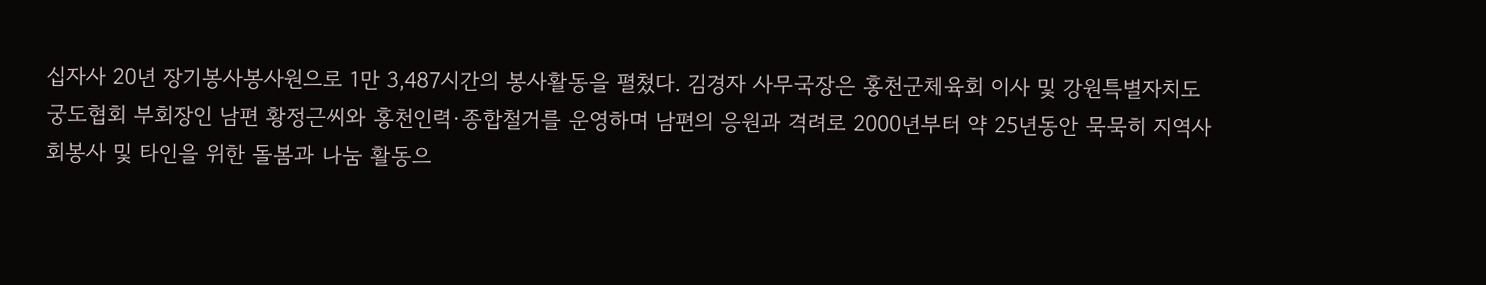십자사 20년 장기봉사봉사원으로 1만 3,487시간의 봉사활동을 펼쳤다. 김경자 사무국장은 홍천군체육회 이사 및 강원특별자치도궁도협회 부회장인 남편 황정근씨와 홍천인력·종합철거를 운영하며 남편의 응원과 격려로 2000년부터 약 25년동안 묵묵히 지역사회봉사 및 타인을 위한 돌봄과 나눔 활동으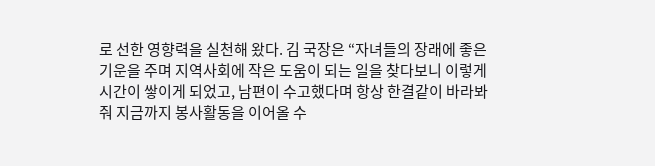로 선한 영향력을 실천해 왔다. 김 국장은 “자녀들의 장래에 좋은 기운을 주며 지역사회에 작은 도움이 되는 일을 찾다보니 이렇게 시간이 쌓이게 되었고, 남편이 수고했다며 항상 한결같이 바라봐 줘 지금까지 봉사활동을 이어올 수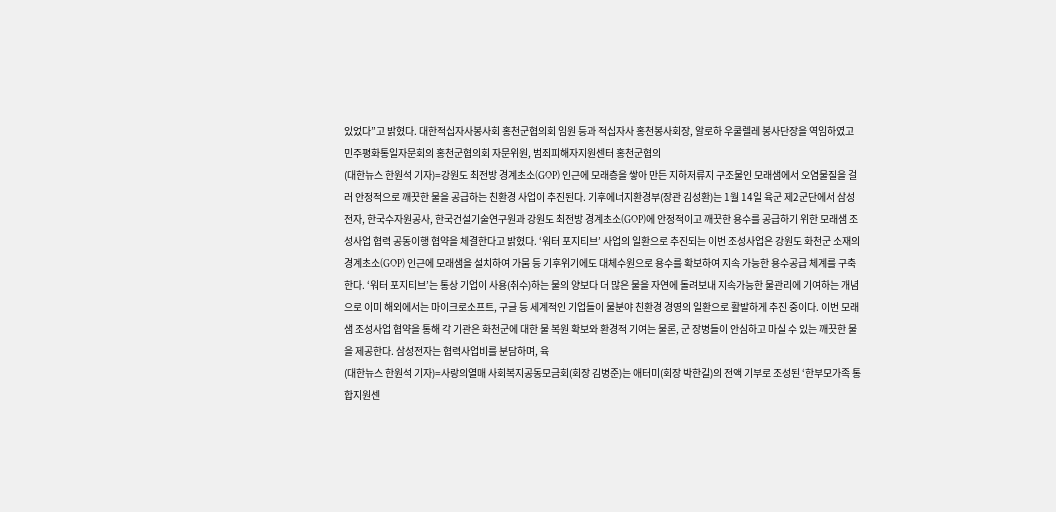있었다”고 밝혔다. 대한적십자사봉사회 홍천군협의회 임원 등과 적십자사 홍천봉사회장, 알로하 우쿨렐레 봉사단장을 역임하였고 민주평화통일자문회의 홍천군협의회 자문위원, 범죄피해자지원센터 홍천군협의
(대한뉴스 한원석 기자)=강원도 최전방 경계초소(GOP) 인근에 모래층을 쌓아 만든 지하저류지 구조물인 모래샘에서 오염물질을 걸러 안정적으로 깨끗한 물을 공급하는 친환경 사업이 추진된다. 기후에너지환경부(장관 김성환)는 1월 14일 육군 제2군단에서 삼성전자, 한국수자원공사, 한국건설기술연구원과 강원도 최전방 경계초소(GOP)에 안정적이고 깨끗한 용수를 공급하기 위한 모래샘 조성사업 협력 공동이행 협약을 체결한다고 밝혔다. ‘워터 포지티브’ 사업의 일환으로 추진되는 이번 조성사업은 강원도 화천군 소재의 경계초소(GOP) 인근에 모래샘을 설치하여 가뭄 등 기후위기에도 대체수원으로 용수를 확보하여 지속 가능한 용수공급 체계를 구축한다. ‘워터 포지티브’는 통상 기업이 사용(취수)하는 물의 양보다 더 많은 물을 자연에 돌려보내 지속가능한 물관리에 기여하는 개념으로 이미 해외에서는 마이크로소프트, 구글 등 세계적인 기업들이 물분야 친환경 경영의 일환으로 활발하게 추진 중이다. 이번 모래샘 조성사업 협약을 통해 각 기관은 화천군에 대한 물 복원 확보와 환경적 기여는 물론, 군 장병들이 안심하고 마실 수 있는 깨끗한 물을 제공한다. 삼성전자는 협력사업비를 분담하며, 육
(대한뉴스 한원석 기자)=사랑의열매 사회복지공동모금회(회장 김병준)는 애터미(회장 박한길)의 전액 기부로 조성된 ‘한부모가족 통합지원센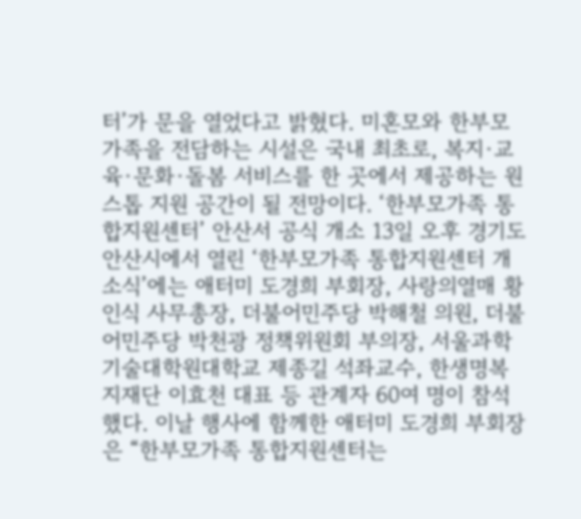터’가 문을 열었다고 밝혔다. 미혼모와 한부모가족을 전담하는 시설은 국내 최초로, 복지·교육·문화·돌봄 서비스를 한 곳에서 제공하는 원스톱 지원 공간이 될 전망이다. ‘한부모가족 통합지원센터’ 안산서 공식 개소 13일 오후 경기도 안산시에서 열린 ‘한부모가족 통합지원센터 개소식’에는 애터미 도경희 부회장, 사랑의열매 황인식 사무총장, 더불어민주당 박해철 의원, 더불어민주당 박천광 정책위원회 부의장, 서울과학기술대학원대학교 제종길 석좌교수, 한생명복지재단 이효천 대표 등 관계자 60여 명이 참석했다. 이날 행사에 함께한 애터미 도경희 부회장은 “한부모가족 통합지원센터는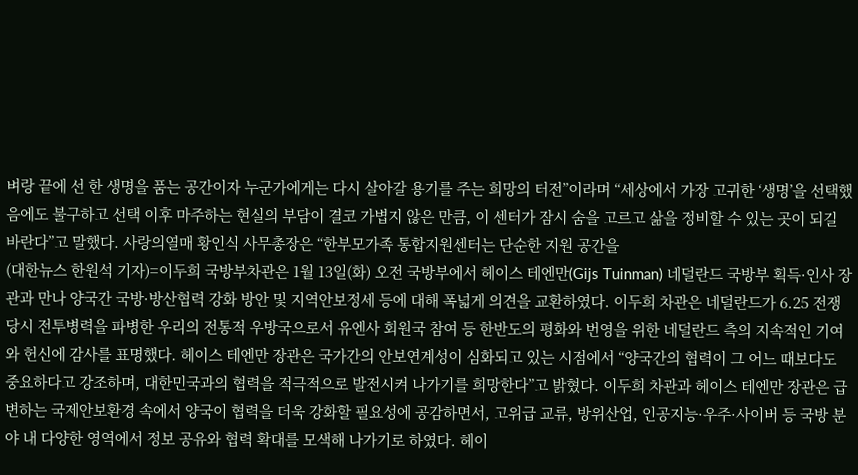벼랑 끝에 선 한 생명을 품는 공간이자 누군가에게는 다시 살아갈 용기를 주는 희망의 터전”이라며 “세상에서 가장 고귀한 ‘생명’을 선택했음에도 불구하고 선택 이후 마주하는 현실의 부담이 결코 가볍지 않은 만큼, 이 센터가 잠시 숨을 고르고 삶을 정비할 수 있는 곳이 되길 바란다”고 말했다. 사랑의열매 황인식 사무총장은 “한부모가족 통합지원센터는 단순한 지원 공간을
(대한뉴스 한원석 기자)=이두희 국방부차관은 1월 13일(화) 오전 국방부에서 헤이스 테엔만(Gijs Tuinman) 네덜란드 국방부 획득·인사 장관과 만나 양국간 국방·방산협력 강화 방안 및 지역안보정세 등에 대해 폭넓게 의견을 교환하였다. 이두희 차관은 네덜란드가 6.25 전쟁 당시 전투병력을 파병한 우리의 전통적 우방국으로서 유엔사 회원국 참여 등 한반도의 평화와 번영을 위한 네덜란드 측의 지속적인 기여와 헌신에 감사를 표명했다. 헤이스 테엔만 장관은 국가간의 안보연계성이 심화되고 있는 시점에서 “양국간의 협력이 그 어느 때보다도 중요하다고 강조하며, 대한민국과의 협력을 적극적으로 발전시켜 나가기를 희망한다”고 밝혔다. 이두희 차관과 헤이스 테엔만 장관은 급변하는 국제안보환경 속에서 양국이 협력을 더욱 강화할 필요성에 공감하면서, 고위급 교류, 방위산업, 인공지능·우주·사이버 등 국방 분야 내 다양한 영역에서 정보 공유와 협력 확대를 모색해 나가기로 하였다. 헤이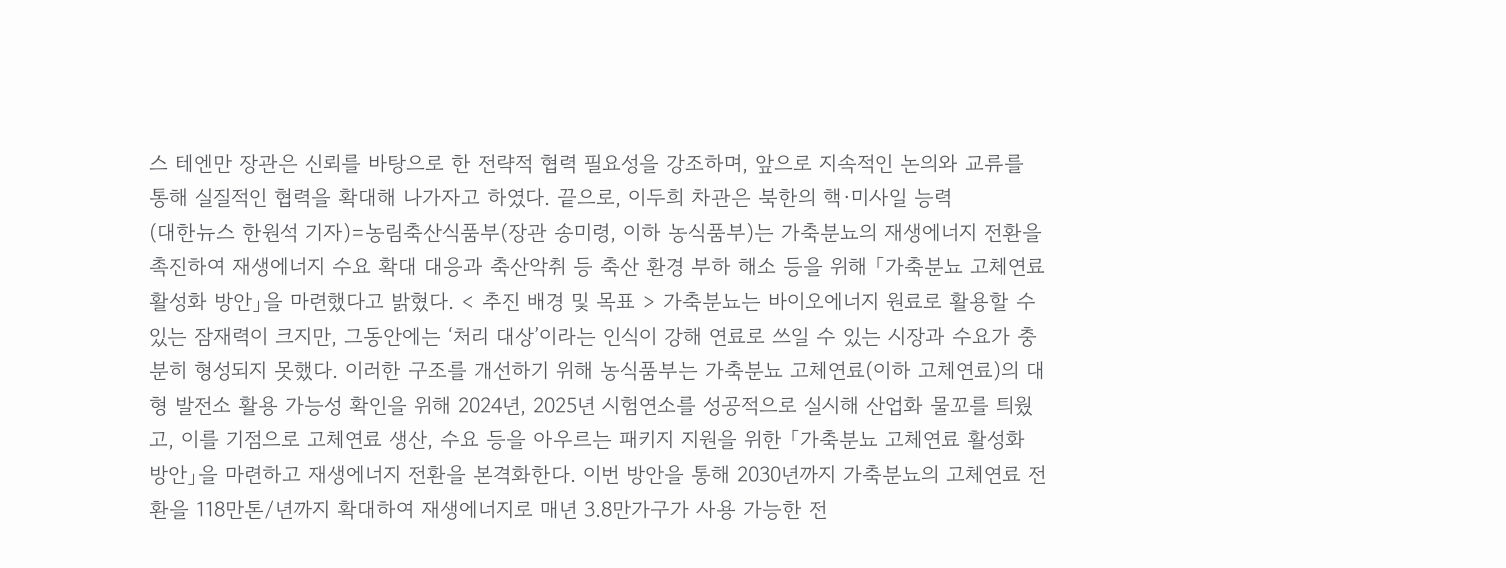스 테엔만 장관은 신뢰를 바탕으로 한 전략적 협력 필요성을 강조하며, 앞으로 지속적인 논의와 교류를 통해 실질적인 협력을 확대해 나가자고 하였다. 끝으로, 이두희 차관은 북한의 핵·미사일 능력
(대한뉴스 한원석 기자)=농림축산식품부(장관 송미령, 이하 농식품부)는 가축분뇨의 재생에너지 전환을 촉진하여 재생에너지 수요 확대 대응과 축산악취 등 축산 환경 부하 해소 등을 위해 「가축분뇨 고체연료 활성화 방안」을 마련했다고 밝혔다. < 추진 배경 및 목표 > 가축분뇨는 바이오에너지 원료로 활용할 수 있는 잠재력이 크지만, 그동안에는 ‘처리 대상’이라는 인식이 강해 연료로 쓰일 수 있는 시장과 수요가 충분히 형성되지 못했다. 이러한 구조를 개선하기 위해 농식품부는 가축분뇨 고체연료(이하 고체연료)의 대형 발전소 활용 가능성 확인을 위해 2024년, 2025년 시험연소를 성공적으로 실시해 산업화 물꼬를 틔웠고, 이를 기점으로 고체연료 생산, 수요 등을 아우르는 패키지 지원을 위한 「가축분뇨 고체연료 활성화 방안」을 마련하고 재생에너지 전환을 본격화한다. 이번 방안을 통해 2030년까지 가축분뇨의 고체연료 전환을 118만톤/년까지 확대하여 재생에너지로 매년 3.8만가구가 사용 가능한 전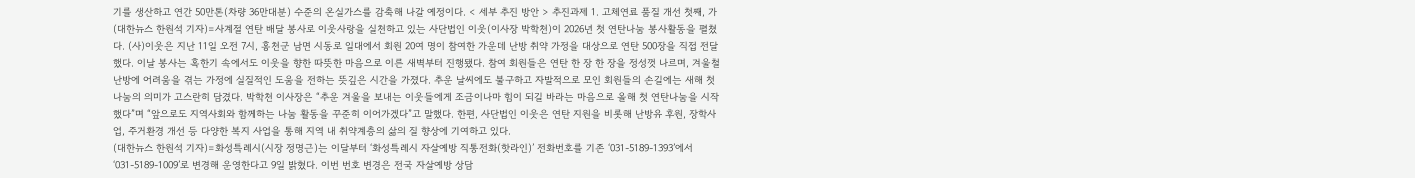기를 생산하고 연간 50만톤(차량 36만대분) 수준의 온실가스를 감축해 나갈 예정이다. < 세부 추진 방안 > 추진과제 1. 고체연료 품질 개선 첫째, 가
(대한뉴스 한원석 기자)=사계절 연탄 배달 봉사로 이웃사랑을 실천하고 있는 사단법인 이웃(이사장 박학천)이 2026년 첫 연탄나눔 봉사활동을 펼쳤다. (사)이웃은 지난 11일 오전 7시, 홍천군 남면 시동로 일대에서 회원 20여 명이 참여한 가운데 난방 취약 가정을 대상으로 연탄 500장을 직접 전달했다. 이날 봉사는 혹한기 속에서도 이웃을 향한 따뜻한 마음으로 이른 새벽부터 진행됐다. 참여 회원들은 연탄 한 장 한 장을 정성껏 나르며, 겨울철 난방에 어려움을 겪는 가정에 실질적인 도움을 전하는 뜻깊은 시간을 가졌다. 추운 날씨에도 불구하고 자발적으로 모인 회원들의 손길에는 새해 첫 나눔의 의미가 고스란히 담겼다. 박학천 이사장은 “추운 겨울을 보내는 이웃들에게 조금이나마 힘이 되길 바라는 마음으로 올해 첫 연탄나눔을 시작했다”며 “앞으로도 지역사회와 함께하는 나눔 활동을 꾸준히 이어가겠다”고 말했다. 한편, 사단법인 이웃은 연탄 지원을 비롯해 난방유 후원, 장학사업, 주거환경 개선 등 다양한 복지 사업을 통해 지역 내 취약계층의 삶의 질 향상에 기여하고 있다.
(대한뉴스 한원석 기자)=화성특례시(시장 정명근)는 이달부터 ‘화성특례시 자살예방 직통전화(핫라인)’ 전화번호를 기존 ‘031-5189-1393’에서 ‘031-5189-1009’로 변경해 운영한다고 9일 밝혔다. 이번 번호 변경은 전국 자살예방 상담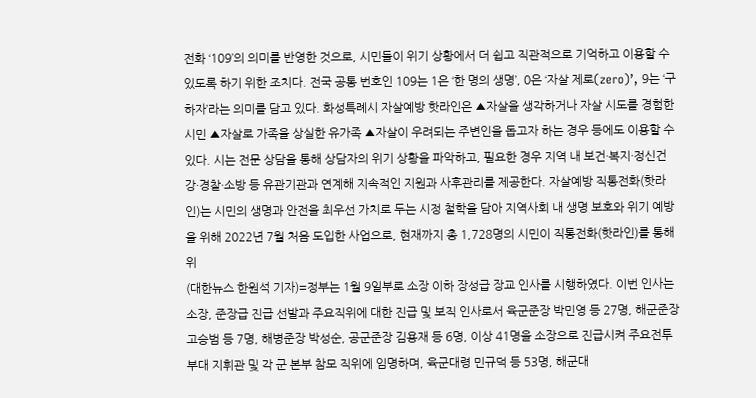전화 ‘109’의 의미를 반영한 것으로, 시민들이 위기 상황에서 더 쉽고 직관적으로 기억하고 이용할 수 있도록 하기 위한 조치다. 전국 공통 번호인 109는 1은 ‘한 명의 생명’, 0은 ‘자살 제로(zero)’, 9는 ‘구하자’라는 의미를 담고 있다. 화성특례시 자살예방 핫라인은 ▲자살을 생각하거나 자살 시도를 경험한 시민 ▲자살로 가족을 상실한 유가족 ▲자살이 우려되는 주변인을 돕고자 하는 경우 등에도 이용할 수 있다. 시는 전문 상담을 통해 상담자의 위기 상황을 파악하고, 필요한 경우 지역 내 보건·복지·정신건강·경찰·소방 등 유관기관과 연계해 지속적인 지원과 사후관리를 제공한다. 자살예방 직통전화(핫라인)는 시민의 생명과 안전을 최우선 가치로 두는 시정 철학을 담아 지역사회 내 생명 보호와 위기 예방을 위해 2022년 7월 처음 도입한 사업으로, 현재까지 총 1,728명의 시민이 직통전화(핫라인)를 통해 위
(대한뉴스 한원석 기자)=정부는 1월 9일부로 소장 이하 장성급 장교 인사를 시행하였다. 이번 인사는 소장, 준장급 진급 선발과 주요직위에 대한 진급 및 보직 인사로서 육군준장 박민영 등 27명, 해군준장 고승범 등 7명, 해병준장 박성순, 공군준장 김용재 등 6명, 이상 41명을 소장으로 진급시켜 주요전투부대 지휘관 및 각 군 본부 참모 직위에 임명하며, 육군대령 민규덕 등 53명, 해군대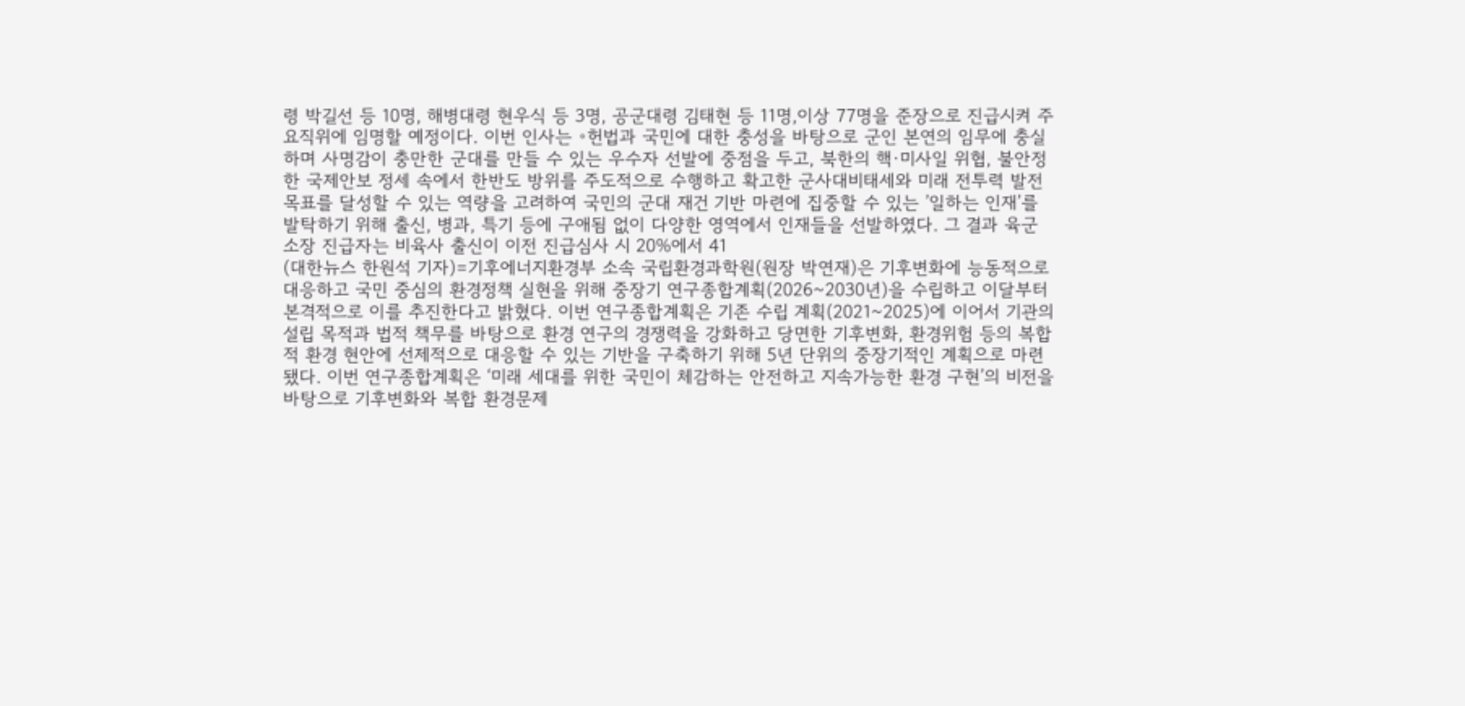령 박길선 등 10명, 해병대령 현우식 등 3명, 공군대령 김태현 등 11명,이상 77명을 준장으로 진급시켜 주요직위에 임명할 예정이다. 이번 인사는 ◦헌법과 국민에 대한 충성을 바탕으로 군인 본연의 임무에 충실하며 사명감이 충만한 군대를 만들 수 있는 우수자 선발에 중점을 두고, 북한의 핵·미사일 위협, 불안정한 국제안보 정세 속에서 한반도 방위를 주도적으로 수행하고 확고한 군사대비태세와 미래 전투력 발전 목표를 달성할 수 있는 역량을 고려하여 국민의 군대 재건 기반 마련에 집중할 수 있는 ’일하는 인재’를 발탁하기 위해 출신, 병과, 특기 등에 구애됨 없이 다양한 영역에서 인재들을 선발하였다. 그 결과 육군 소장 진급자는 비육사 출신이 이전 진급심사 시 20%에서 41
(대한뉴스 한원석 기자)=기후에너지환경부 소속 국립환경과학원(원장 박연재)은 기후변화에 능동적으로 대응하고 국민 중심의 환경정책 실현을 위해 중장기 연구종합계획(2026~2030년)을 수립하고 이달부터 본격적으로 이를 추진한다고 밝혔다. 이번 연구종합계획은 기존 수립 계획(2021~2025)에 이어서 기관의 설립 목적과 법적 책무를 바탕으로 환경 연구의 경쟁력을 강화하고 당면한 기후변화, 환경위험 등의 복합적 환경 현안에 선제적으로 대응할 수 있는 기반을 구축하기 위해 5년 단위의 중장기적인 계획으로 마련됐다. 이번 연구종합계획은 ‘미래 세대를 위한 국민이 체감하는 안전하고 지속가능한 환경 구현’의 비전을 바탕으로 기후변화와 복합 환경문제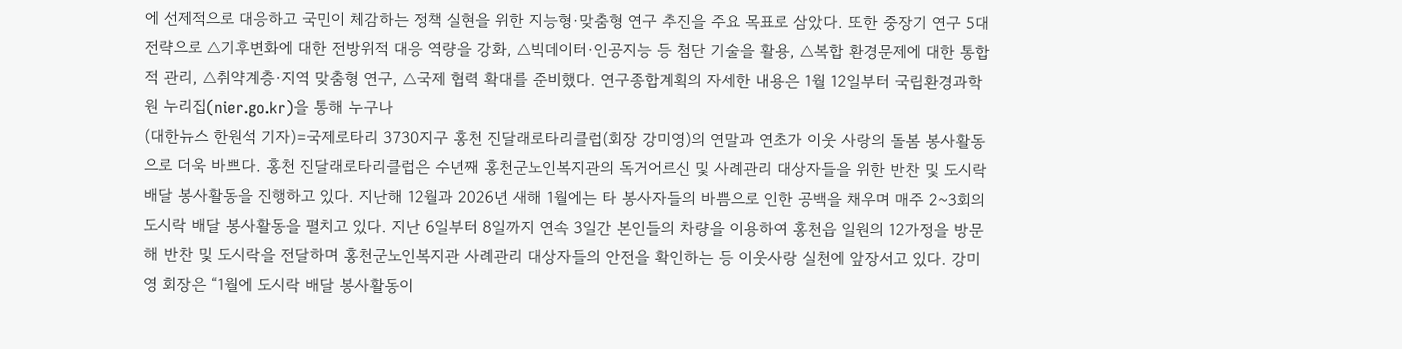에 선제적으로 대응하고 국민이 체감하는 정책 실현을 위한 지능형·맞춤형 연구 추진을 주요 목표로 삼았다. 또한 중장기 연구 5대 전략으로 △기후변화에 대한 전방위적 대응 역량을 강화, △빅데이터·인공지능 등 첨단 기술을 활용, △복합 환경문제에 대한 통합적 관리, △취약계층·지역 맞춤형 연구, △국제 협력 확대를 준비했다. 연구종합계획의 자세한 내용은 1월 12일부터 국립환경과학원 누리집(nier.go.kr)을 통해 누구나
(대한뉴스 한원석 기자)=국제로타리 3730지구 홍천 진달래로타리클럽(회장 강미영)의 연말과 연초가 이웃 사랑의 돌봄 봉사활동으로 더욱 바쁘다. 홍천 진달래로타리클럽은 수년째 홍천군노인복지관의 독거어르신 및 사례관리 대상자들을 위한 반찬 및 도시락 배달 봉사활동을 진행하고 있다. 지난해 12월과 2026년 새해 1월에는 타 봉사자들의 바쁨으로 인한 공백을 채우며 매주 2~3회의 도시락 배달 봉사활동을 펼치고 있다. 지난 6일부터 8일까지 연속 3일간 본인들의 차량을 이용하여 홍천읍 일원의 12가정을 방문해 반찬 및 도시락을 전달하며 홍천군노인복지관 사례관리 대상자들의 안전을 확인하는 등 이웃사랑 실천에 앞장서고 있다. 강미영 회장은 “1월에 도시락 배달 봉사활동이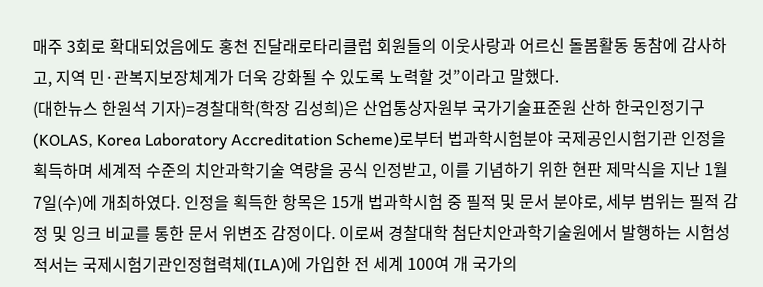매주 3회로 확대되었음에도 홍천 진달래로타리클럽 회원들의 이웃사랑과 어르신 돌봄활동 동참에 감사하고, 지역 민·관복지보장체계가 더욱 강화될 수 있도록 노력할 것”이라고 말했다.
(대한뉴스 한원석 기자)=경찰대학(학장 김성희)은 산업통상자원부 국가기술표준원 산하 한국인정기구(KOLAS, Korea Laboratory Accreditation Scheme)로부터 법과학시험분야 국제공인시험기관 인정을 획득하며 세계적 수준의 치안과학기술 역량을 공식 인정받고, 이를 기념하기 위한 현판 제막식을 지난 1월 7일(수)에 개최하였다. 인정을 획득한 항목은 15개 법과학시험 중 필적 및 문서 분야로, 세부 범위는 필적 감정 및 잉크 비교를 통한 문서 위변조 감정이다. 이로써 경찰대학 첨단치안과학기술원에서 발행하는 시험성적서는 국제시험기관인정협력체(ILA)에 가입한 전 세계 100여 개 국가의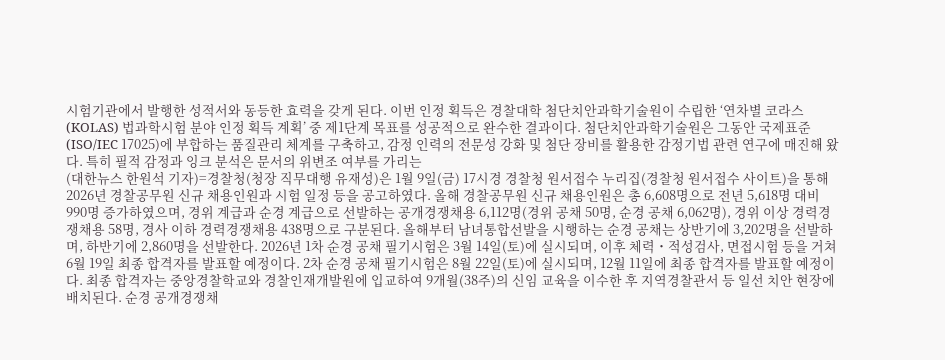시험기관에서 발행한 성적서와 동등한 효력을 갖게 된다. 이번 인정 획득은 경찰대학 첨단치안과학기술원이 수립한 ‘연차별 코라스(KOLAS) 법과학시험 분야 인정 획득 계획’ 중 제1단계 목표를 성공적으로 완수한 결과이다. 첨단치안과학기술원은 그동안 국제표준(ISO/IEC 17025)에 부합하는 품질관리 체계를 구축하고, 감정 인력의 전문성 강화 및 첨단 장비를 활용한 감정기법 관련 연구에 매진해 왔다. 특히 필적 감정과 잉크 분석은 문서의 위변조 여부를 가리는
(대한뉴스 한원석 기자)=경찰청(청장 직무대행 유재성)은 1월 9일(금) 17시경 경찰청 원서접수 누리집(경찰청 원서접수 사이트)을 통해 2026년 경찰공무원 신규 채용인원과 시험 일정 등을 공고하였다. 올해 경찰공무원 신규 채용인원은 총 6,608명으로 전년 5,618명 대비 990명 증가하였으며, 경위 계급과 순경 계급으로 선발하는 공개경쟁채용 6,112명(경위 공채 50명, 순경 공채 6,062명), 경위 이상 경력경쟁채용 58명, 경사 이하 경력경쟁채용 438명으로 구분된다. 올해부터 남녀통합선발을 시행하는 순경 공채는 상반기에 3,202명을 선발하며, 하반기에 2,860명을 선발한다. 2026년 1차 순경 공채 필기시험은 3월 14일(토)에 실시되며, 이후 체력・적성검사, 면접시험 등을 거쳐 6월 19일 최종 합격자를 발표할 예정이다. 2차 순경 공채 필기시험은 8월 22일(토)에 실시되며, 12월 11일에 최종 합격자를 발표할 예정이다. 최종 합격자는 중앙경찰학교와 경찰인재개발원에 입교하여 9개월(38주)의 신임 교육을 이수한 후 지역경찰관서 등 일선 치안 현장에 배치된다. 순경 공개경쟁채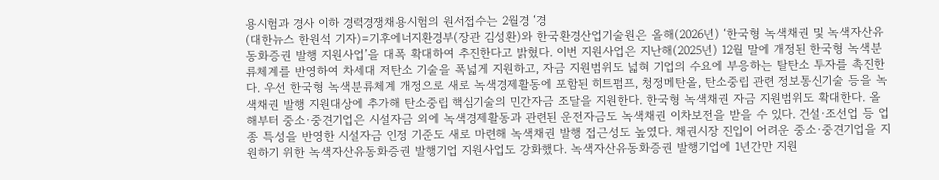용시험과 경사 이하 경력경쟁채용시험의 원서접수는 2월경 ‘경
(대한뉴스 한원석 기자)=기후에너지환경부(장관 김성환)와 한국환경산업기술원은 올해(2026년) ‘한국형 녹색채권 및 녹색자산유동화증권 발행 지원사업’을 대폭 확대하여 추진한다고 밝혔다. 이번 지원사업은 지난해(2025년) 12월 말에 개정된 한국형 녹색분류체계를 반영하여 차세대 저탄소 기술을 폭넓게 지원하고, 자금 지원범위도 넓혀 기업의 수요에 부응하는 탈탄소 투자를 촉진한다. 우선 한국형 녹색분류체계 개정으로 새로 녹색경제활동에 포함된 히트펌프, 청정메탄올, 탄소중립 관련 정보통신기술 등을 녹색채권 발행 지원대상에 추가해 탄소중립 핵심기술의 민간자금 조달을 지원한다. 한국형 녹색채권 자금 지원범위도 확대한다. 올해부터 중소·중견기업은 시설자금 외에 녹색경제활동과 관련된 운전자금도 녹색채권 이차보전을 받을 수 있다. 건설·조선업 등 업종 특성을 반영한 시설자금 인정 기준도 새로 마련해 녹색채권 발행 접근성도 높였다. 채권시장 진입이 어려운 중소·중견기업을 지원하기 위한 녹색자산유동화증권 발행기업 지원사업도 강화했다. 녹색자산유동화증권 발행기업에 1년간만 지원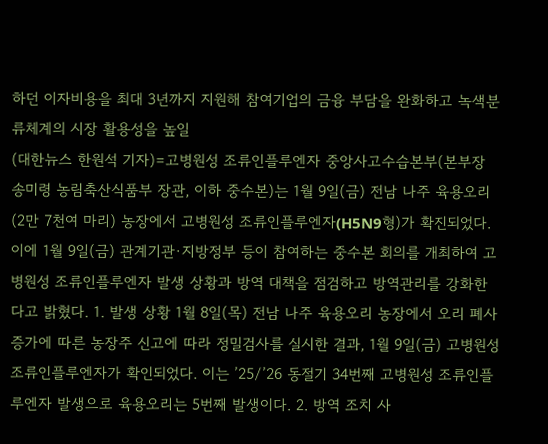하던 이자비용을 최대 3년까지 지원해 참여기업의 금융 부담을 완화하고 녹색분류체계의 시장 활용성을 높일
(대한뉴스 한원석 기자)=고병원성 조류인플루엔자 중앙사고수습본부(본부장 송미령 농림축산식품부 장관, 이하 중수본)는 1월 9일(금) 전남 나주 육용오리(2만 7천여 마리) 농장에서 고병원성 조류인플루엔자(H5N9형)가 확진되었다. 이에 1월 9일(금) 관계기관·지방정부 등이 참여하는 중수본 회의를 개최하여 고병원성 조류인플루엔자 발생 상황과 방역 대책을 점검하고 방역관리를 강화한다고 밝혔다. 1. 발생 상황 1월 8일(목) 전남 나주 육용오리 농장에서 오리 폐사 증가에 따른 농장주 신고에 따라 정밀검사를 실시한 결과, 1월 9일(금) 고병원성 조류인플루엔자가 확인되었다. 이는 ’25/’26 동절기 34번째 고병원성 조류인플루엔자 발생으로 육용오리는 5번째 발생이다. 2. 방역 조치 사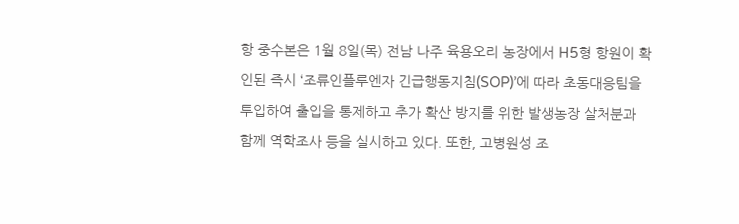항 중수본은 1월 8일(목) 전남 나주 육용오리 농장에서 H5형 항원이 확인된 즉시 ‘조류인플루엔자 긴급행동지침(SOP)’에 따라 초동대응팀을 투입하여 출입을 통제하고 추가 확산 방지를 위한 발생농장 살처분과 함께 역학조사 등을 실시하고 있다. 또한, 고병원성 조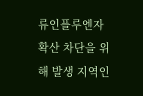류인플루엔자 확산 차단을 위해 발생 지역인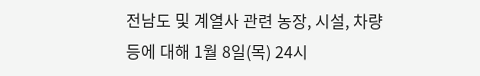전남도 및 계열사 관련 농장, 시설, 차량 등에 대해 1월 8일(목) 24시